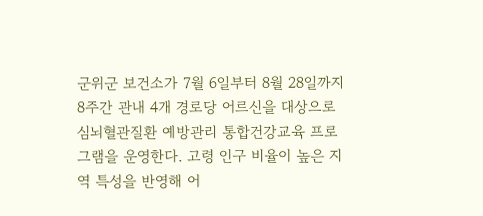군위군 보건소가 7월 6일부터 8월 28일까지 8주간 관내 4개 경로당 어르신을 대상으로 심뇌혈관질환 예방관리 통합건강교육 프로그램을 운영한다. 고령 인구 비율이 높은 지역 특성을 반영해 어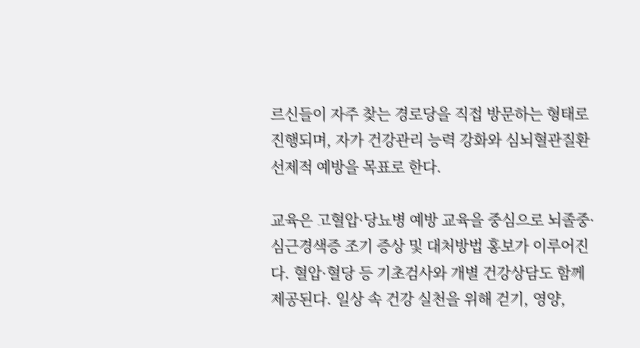르신들이 자주 찾는 경로당을 직접 방문하는 형태로 진행되며, 자가 건강관리 능력 강화와 심뇌혈관질환 선제적 예방을 목표로 한다.

교육은 고혈압·당뇨병 예방 교육을 중심으로 뇌졸중·심근경색증 조기 증상 및 대처방법 홍보가 이루어진다. 혈압·혈당 등 기초검사와 개별 건강상담도 함께 제공된다. 일상 속 건강 실천을 위해 걷기, 영양,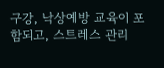구강, 낙상예방 교육이 포함되고, 스트레스 관리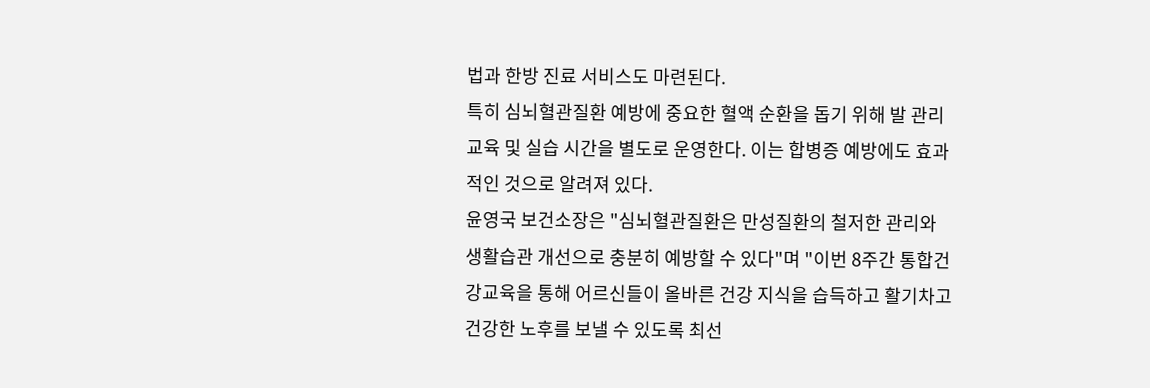법과 한방 진료 서비스도 마련된다.
특히 심뇌혈관질환 예방에 중요한 혈액 순환을 돕기 위해 발 관리 교육 및 실습 시간을 별도로 운영한다. 이는 합병증 예방에도 효과적인 것으로 알려져 있다.
윤영국 보건소장은 "심뇌혈관질환은 만성질환의 철저한 관리와 생활습관 개선으로 충분히 예방할 수 있다"며 "이번 8주간 통합건강교육을 통해 어르신들이 올바른 건강 지식을 습득하고 활기차고 건강한 노후를 보낼 수 있도록 최선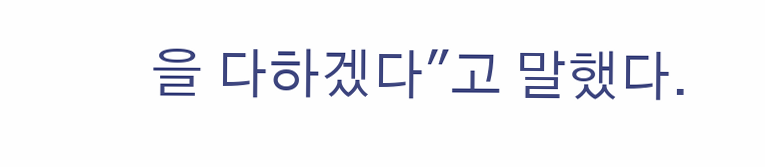을 다하겠다"고 말했다.